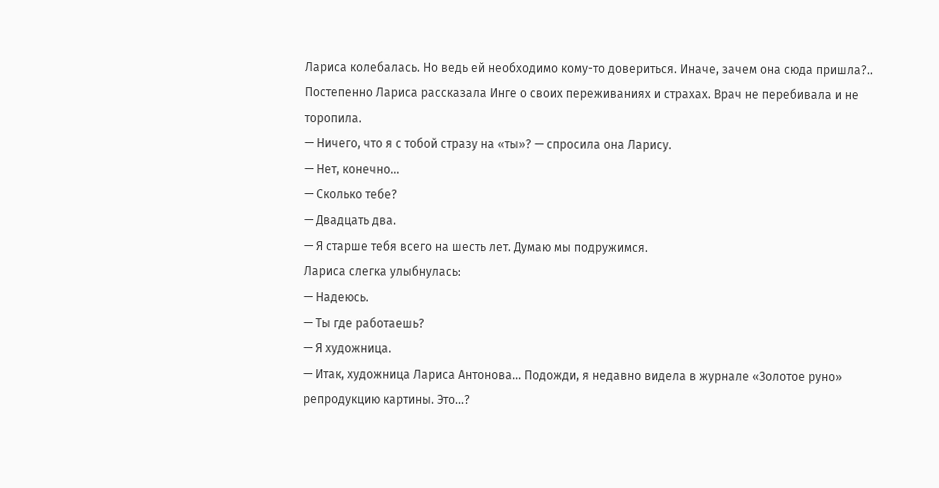Лариса колебалась. Но ведь ей необходимо кому-то довериться. Иначе, зачем она сюда пришла?..
Постепенно Лариса рассказала Инге о своих переживаниях и страхах. Врач не перебивала и не торопила.
— Ничего, что я с тобой стразу на «ты»? — спросила она Ларису.
— Нет, конечно…
— Сколько тебе?
— Двадцать два.
— Я старше тебя всего на шесть лет. Думаю мы подружимся.
Лариса слегка улыбнулась:
— Надеюсь.
— Ты где работаешь?
— Я художница.
— Итак, художница Лариса Антонова… Подожди, я недавно видела в журнале «Золотое руно» репродукцию картины. Это…?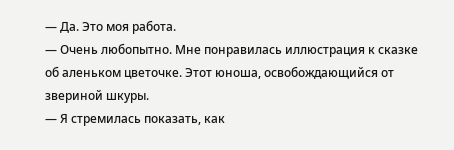— Да. Это моя работа.
— Очень любопытно. Мне понравилась иллюстрация к сказке об аленьком цветочке. Этот юноша, освобождающийся от звериной шкуры.
— Я стремилась показать, как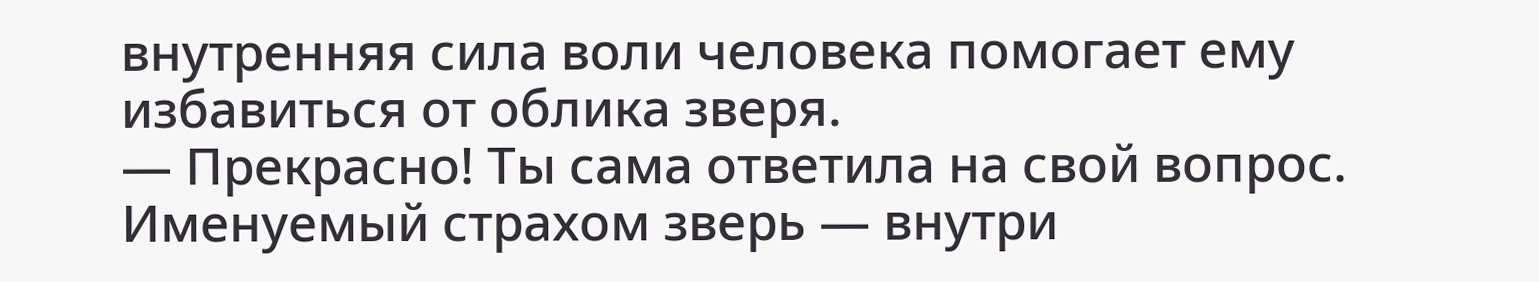внутренняя сила воли человека помогает ему избавиться от облика зверя.
— Прекрасно! Ты сама ответила на свой вопрос. Именуемый страхом зверь — внутри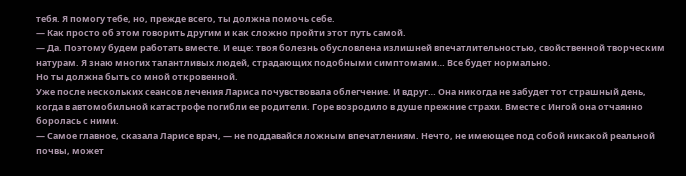тебя. Я помогу тебе, но, прежде всего, ты должна помочь себе.
— Как просто об этом говорить другим и как сложно пройти этот путь самой.
— Да. Поэтому будем работать вместе. И еще: твоя болезнь обусловлена излишней впечатлительностью, свойственной творческим натурам. Я знаю многих талантливых людей, страдающих подобными симптомами… Все будет нормально.
Но ты должна быть со мной откровенной.
Уже после нескольких сеансов лечения Лариса почувствовала облегчение. И вдруг… Она никогда не забудет тот страшный день, когда в автомобильной катастрофе погибли ее родители. Горе возродило в душе прежние страхи. Вместе с Ингой она отчаянно боролась с ними.
— Самое главное, сказала Ларисе врач, — не поддавайся ложным впечатлениям. Нечто, не имеющее под собой никакой реальной почвы, может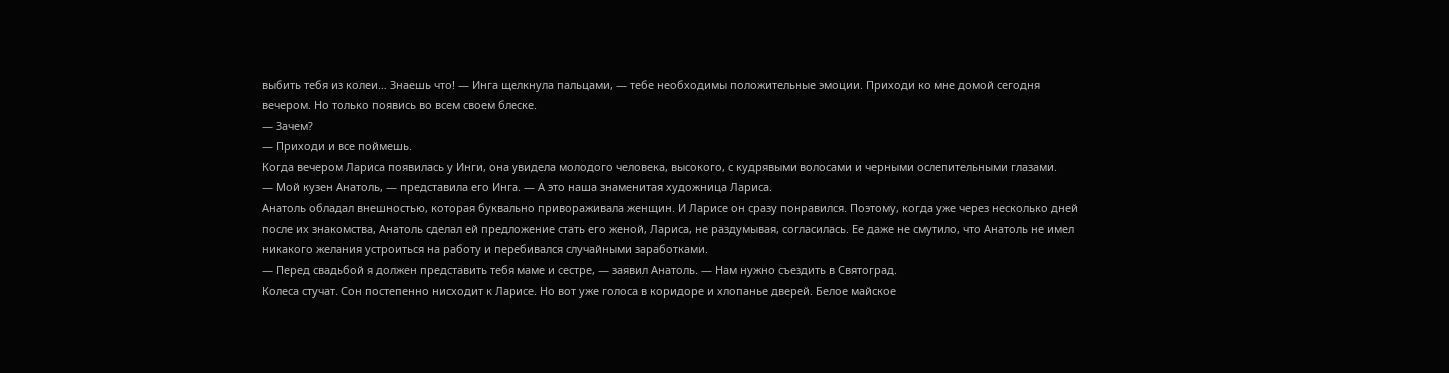выбить тебя из колеи… Знаешь что! — Инга щелкнула пальцами, — тебе необходимы положительные эмоции. Приходи ко мне домой сегодня вечером. Но только появись во всем своем блеске.
— Зачем?
— Приходи и все поймешь.
Когда вечером Лариса появилась у Инги, она увидела молодого человека, высокого, с кудрявыми волосами и черными ослепительными глазами.
— Мой кузен Анатоль, — представила его Инга. — А это наша знаменитая художница Лариса.
Анатоль обладал внешностью, которая буквально привораживала женщин. И Ларисе он сразу понравился. Поэтому, когда уже через несколько дней после их знакомства, Анатоль сделал ей предложение стать его женой, Лариса, не раздумывая, согласилась. Ее даже не смутило, что Анатоль не имел никакого желания устроиться на работу и перебивался случайными заработками.
— Перед свадьбой я должен представить тебя маме и сестре, — заявил Анатоль. — Нам нужно съездить в Святоград.
Колеса стучат. Сон постепенно нисходит к Ларисе. Но вот уже голоса в коридоре и хлопанье дверей. Белое майское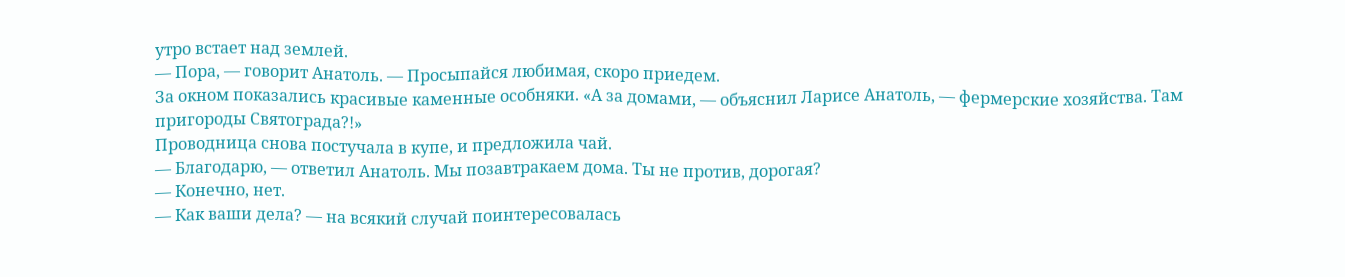утро встает над землей.
— Пора, — говорит Анатоль. — Просыпайся любимая, скоро приедем.
За окном показались красивые каменные особняки. «А за домами, — объяснил Ларисе Анатоль, — фермерские хозяйства. Там пригороды Святограда?!»
Проводница снова постучала в купе, и предложила чай.
— Благодарю, — ответил Анатоль. Мы позавтракаем дома. Ты не против, дорогая?
— Конечно, нет.
— Как ваши дела? — на всякий случай поинтересовалась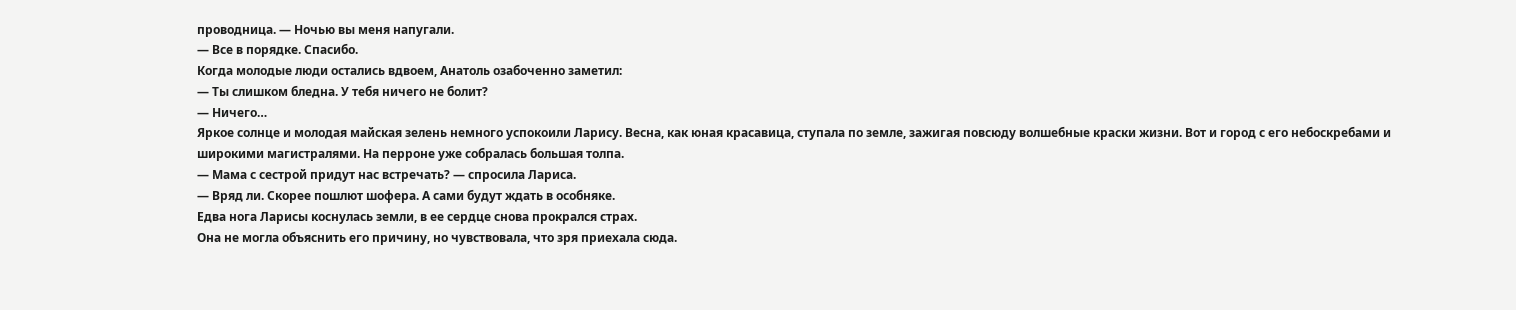проводница. — Ночью вы меня напугали.
— Все в порядке. Спасибо.
Когда молодые люди остались вдвоем, Анатоль озабоченно заметил:
— Ты слишком бледна. У тебя ничего не болит?
— Ничего…
Яркое солнце и молодая майская зелень немного успокоили Ларису. Весна, как юная красавица, ступала по земле, зажигая повсюду волшебные краски жизни. Вот и город с его небоскребами и широкими магистралями. На перроне уже собралась большая толпа.
— Мама с сестрой придут нас встречать? — спросила Лариса.
— Вряд ли. Скорее пошлют шофера. А сами будут ждать в особняке.
Едва нога Ларисы коснулась земли, в ее сердце снова прокрался страх.
Она не могла объяснить его причину, но чувствовала, что зря приехала сюда.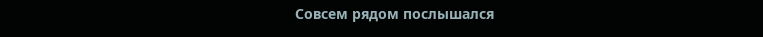Совсем рядом послышался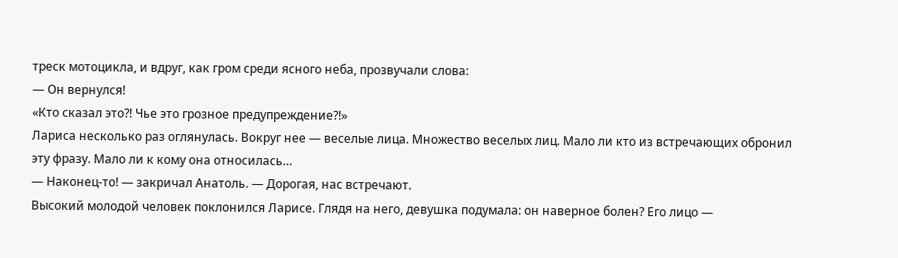треск мотоцикла, и вдруг, как гром среди ясного неба, прозвучали слова:
— Он вернулся!
«Кто сказал это?! Чье это грозное предупреждение?!»
Лариса несколько раз оглянулась. Вокруг нее — веселые лица. Множество веселых лиц. Мало ли кто из встречающих обронил эту фразу. Мало ли к кому она относилась…
— Наконец-то! — закричал Анатоль. — Дорогая, нас встречают.
Высокий молодой человек поклонился Ларисе. Глядя на него, девушка подумала: он наверное болен? Его лицо —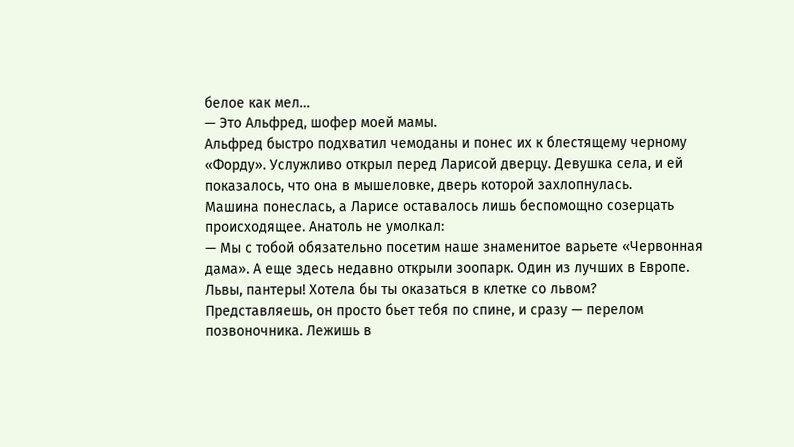белое как мел…
— Это Альфред, шофер моей мамы.
Альфред быстро подхватил чемоданы и понес их к блестящему черному «Форду». Услужливо открыл перед Ларисой дверцу. Девушка села, и ей показалось, что она в мышеловке, дверь которой захлопнулась.
Машина понеслась, а Ларисе оставалось лишь беспомощно созерцать происходящее. Анатоль не умолкал:
— Мы с тобой обязательно посетим наше знаменитое варьете «Червонная дама». А еще здесь недавно открыли зоопарк. Один из лучших в Европе. Львы, пантеры! Хотела бы ты оказаться в клетке со львом? Представляешь, он просто бьет тебя по спине, и сразу — перелом позвоночника. Лежишь в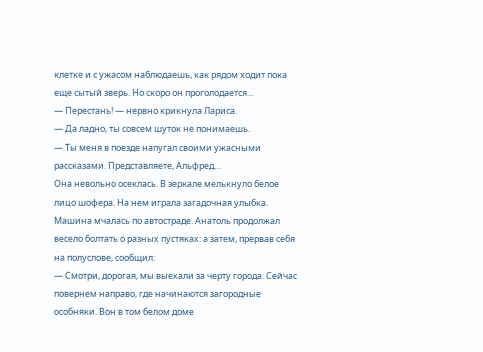клетке и с ужасом наблюдаешь, как рядом ходит пока еще сытый зверь. Но скоро он проголодается…
— Перестань! — нервно крикнула Лариса.
— Да ладно, ты совсем шуток не понимаешь.
— Ты меня в поезде напугал своими ужасными рассказами. Представляете, Альфред…
Она невольно осеклась. В зеркале мелькнуло белое лицо шофера. На нем играла загадочная улыбка.
Машина мчалась по автостраде. Анатоль продолжал весело болтать о разных пустяках: а затем, прервав себя на полуслове, сообщил:
— Смотри, дорогая, мы выехали за черту города. Сейчас повернем направо, где начинаются загородные особняки. Вон в том белом доме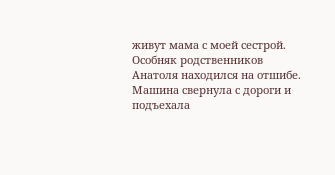живут мама с моей сестрой.
Особняк родственников Анатоля находился на отшибе. Машина свернула с дороги и подъехала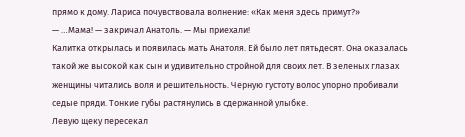прямо к дому. Лариса почувствовала волнение: «Как меня здесь примут?»
— …Мама! — закричал Анатоль. — Мы приехали!
Калитка открылась и появилась мать Анатоля. Ей было лет пятьдесят. Она оказалась такой же высокой как сын и удивительно стройной для своих лет. В зеленых глазах женщины читались воля и решительность. Черную густоту волос упорно пробивали седые пряди. Тонкие губы растянулись в сдержанной улыбке.
Левую щеку пересекал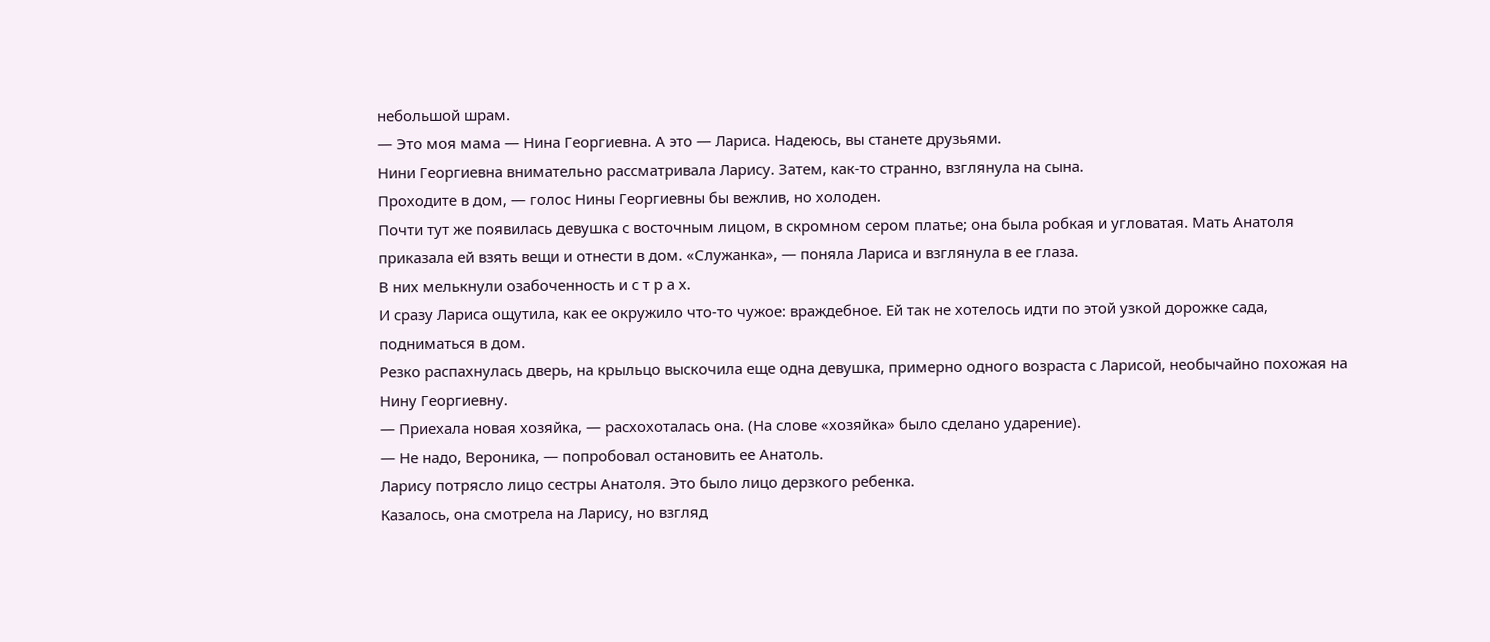небольшой шрам.
— Это моя мама — Нина Георгиевна. А это — Лариса. Надеюсь, вы станете друзьями.
Нини Георгиевна внимательно рассматривала Ларису. Затем, как-то странно, взглянула на сына.
Проходите в дом, — голос Нины Георгиевны бы вежлив, но холоден.
Почти тут же появилась девушка с восточным лицом, в скромном сером платье; она была робкая и угловатая. Мать Анатоля приказала ей взять вещи и отнести в дом. «Служанка», — поняла Лариса и взглянула в ее глаза.
В них мелькнули озабоченность и с т р а х.
И сразу Лариса ощутила, как ее окружило что-то чужое: враждебное. Ей так не хотелось идти по этой узкой дорожке сада, подниматься в дом.
Резко распахнулась дверь, на крыльцо выскочила еще одна девушка, примерно одного возраста с Ларисой, необычайно похожая на Нину Георгиевну.
— Приехала новая хозяйка, — расхохоталась она. (На слове «хозяйка» было сделано ударение).
— Не надо, Вероника, — попробовал остановить ее Анатоль.
Ларису потрясло лицо сестры Анатоля. Это было лицо дерзкого ребенка.
Казалось, она смотрела на Ларису, но взгляд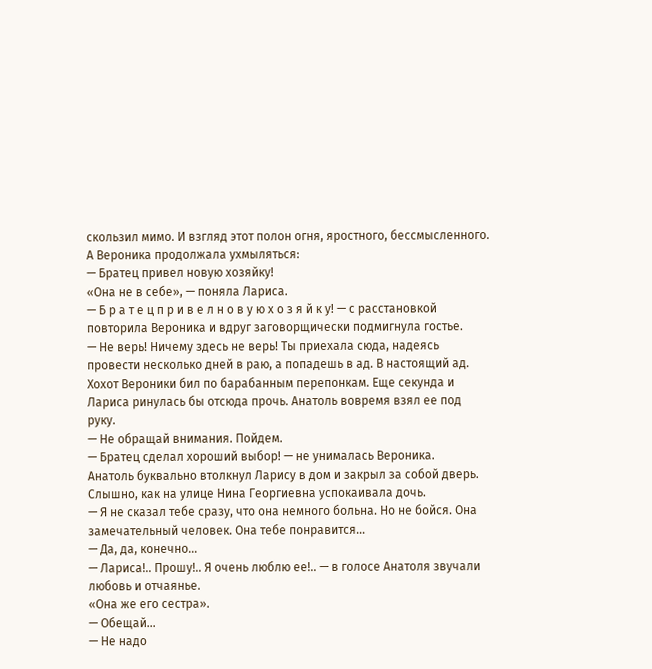скользил мимо. И взгляд этот полон огня, яростного, бессмысленного.
А Вероника продолжала ухмыляться:
— Братец привел новую хозяйку!
«Она не в себе», — поняла Лариса.
— Б р а т е ц п р и в е л н о в у ю х о з я й к у! — с расстановкой повторила Вероника и вдруг заговорщически подмигнула гостье.
— Не верь! Ничему здесь не верь! Ты приехала сюда, надеясь провести несколько дней в раю, а попадешь в ад. В настоящий ад.
Хохот Вероники бил по барабанным перепонкам. Еще секунда и Лариса ринулась бы отсюда прочь. Анатоль вовремя взял ее под руку.
— Не обращай внимания. Пойдем.
— Братец сделал хороший выбор! — не унималась Вероника.
Анатоль буквально втолкнул Ларису в дом и закрыл за собой дверь.
Слышно, как на улице Нина Георгиевна успокаивала дочь.
— Я не сказал тебе сразу, что она немного больна. Но не бойся. Она замечательный человек. Она тебе понравится…
— Да, да, конечно…
— Лариса!.. Прошу!.. Я очень люблю ее!.. — в голосе Анатоля звучали любовь и отчаянье.
«Она же его сестра».
— Обещай…
— Не надо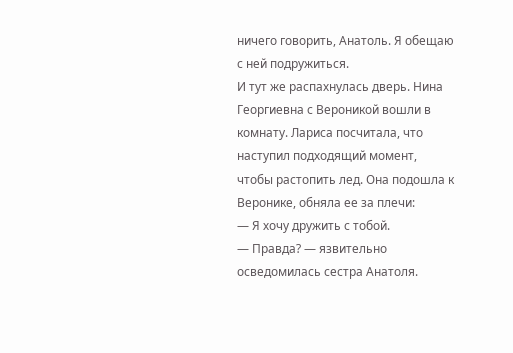ничего говорить, Анатоль. Я обещаю с ней подружиться.
И тут же распахнулась дверь. Нина Георгиевна с Вероникой вошли в комнату. Лариса посчитала, что наступил подходящий момент, чтобы растопить лед. Она подошла к Веронике, обняла ее за плечи:
— Я хочу дружить с тобой.
— Правда? — язвительно осведомилась сестра Анатоля.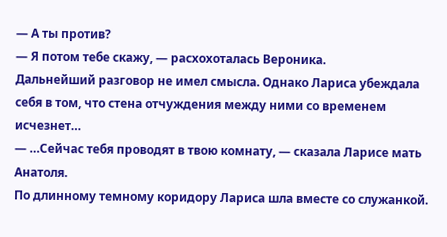— А ты против?
— Я потом тебе скажу, — расхохоталась Вероника.
Дальнейший разговор не имел смысла. Однако Лариса убеждала себя в том, что стена отчуждения между ними со временем исчезнет…
— …Сейчас тебя проводят в твою комнату, — сказала Ларисе мать Анатоля.
По длинному темному коридору Лариса шла вместе со служанкой.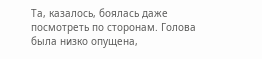Та, казалось, боялась даже посмотреть по сторонам. Голова была низко опущена,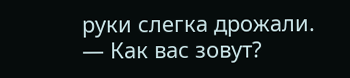руки слегка дрожали.
— Как вас зовут?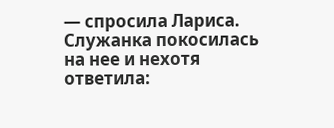— спросила Лариса.
Служанка покосилась на нее и нехотя ответила: